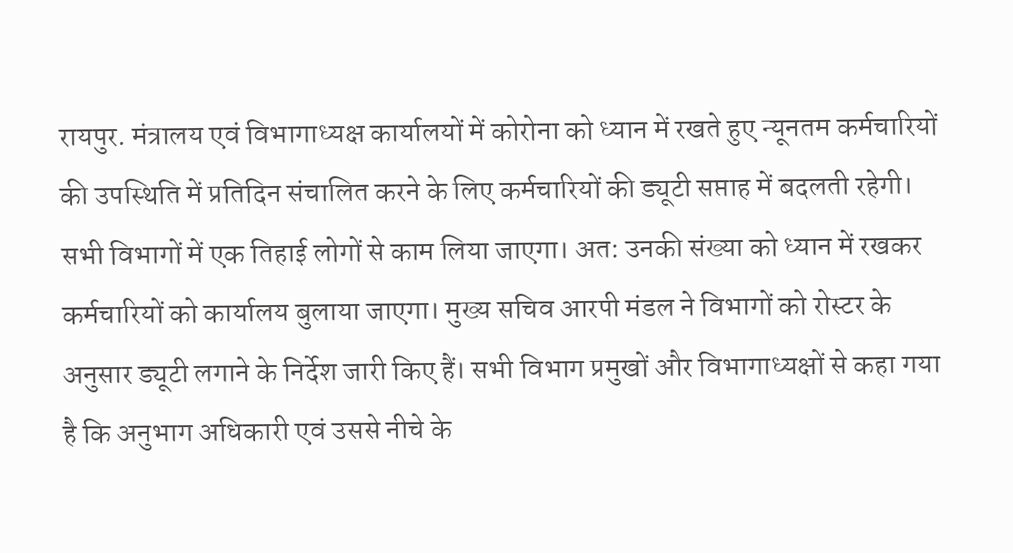रायपुर. मंत्रालय एवं विभागाध्यक्ष कार्यालयों में कोरोना को ध्यान में रखते हुए न्यूनतम कर्मचारियों की उपस्थिति में प्रतिदिन संचालित करने के लिए कर्मचारियों की ड्यूटी सप्ताह में बदलती रहेगी। सभी विभागों में एक तिहाई लोगों से काम लिया जाएगा। अत: उनकी संख्या को ध्यान में रखकर कर्मचारियों को कार्यालय बुलाया जाएगा। मुख्य सचिव आरपी मंडल ने विभागों को रोस्टर के अनुसार ड्यूटी लगाने के निर्देश जारी किए हैं। सभी विभाग प्रमुखों और विभागाध्यक्षों से कहा गया है कि अनुभाग अधिकारी एवं उससे नीचे के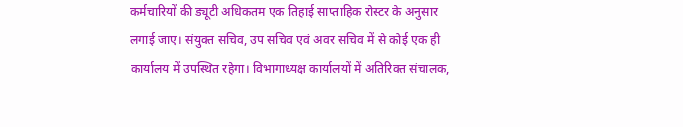कर्मचारियों की ड्यूटी अधिकतम एक तिहाई साप्ताहिक रोस्टर के अनुसार लगाई जाए। संयुक्त सचिव, उप सचिव एवं अवर सचिव में से कोई एक ही कार्यालय में उपस्थित रहेगा। विभागाध्यक्ष कार्यालयों में अतिरिक्त संचालक,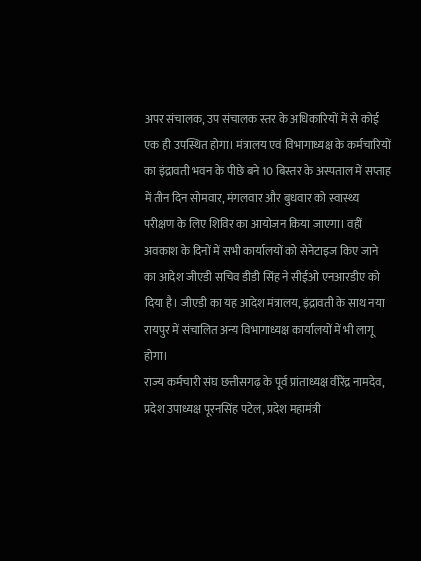अपर संचालक, उप संचालक स्तर के अधिकारियों में से कोई एक ही उपस्थित होगा। मंत्रालय एवं विभागाध्यक्ष के कर्मचारियों का इंद्रावती भवन के पीछे बने 10 बिस्तर के अस्पताल में सप्ताह में तीन दिन सोमवार, मंगलवार और बुधवार को स्वास्थ्य परीक्षण के लिए शिविर का आयोजन किया जाएगा। वहीं अवकाश के दिनों में सभी कार्यालयों को सेनेटाइज किए जाने का आदेश जीएडी सचिव डीडी सिंह ने सीईओ एनआरडीए को दिया है। जीएडी का यह आदेश मंत्रालय, इंद्रावती के साथ नया रायपुर में संचालित अन्य विभागाध्यक्ष कार्यालयों में भी लागू होगा।
राज्य कर्मचारी संघ छत्तीसगढ़ के पूर्व प्रांताध्यक्ष वीरेंद्र नामदेव, प्रदेश उपाध्यक्ष पूरनसिंह पटेल, प्रदेश महामंत्री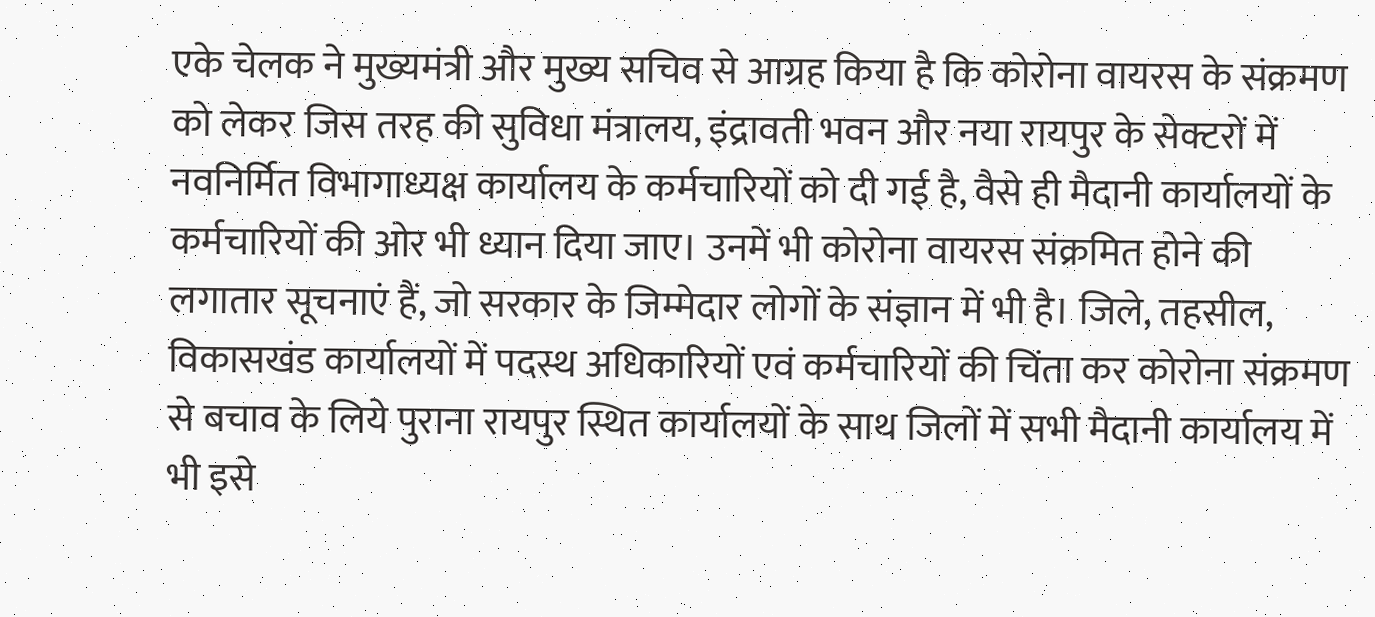एके चेलक ने मुख्यमंत्री और मुख्य सचिव से आग्रह किया है कि कोरोना वायरस के संक्रमण को लेकर जिस तरह की सुविधा मंत्रालय, इंद्रावती भवन और नया रायपुर के सेक्टरों में नवनिर्मित विभागाध्यक्ष कार्यालय के कर्मचारियों को दी गई है, वैसे ही मैदानी कार्यालयों के कर्मचारियों की ओर भी ध्यान दिया जाए। उनमें भी कोरोना वायरस संक्रमित होने की लगातार सूचनाएं हैं, जो सरकार के जिम्मेदार लोगों के संज्ञान में भी है। जिले, तहसील, विकासखंड कार्यालयों में पदस्थ अधिकारियों एवं कर्मचारियों की चिंता कर कोरोना संक्रमण से बचाव के लिये पुराना रायपुर स्थित कार्यालयों के साथ जिलों में सभी मैदानी कार्यालय में भी इसे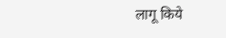लागू किये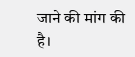जाने की मांग की है।